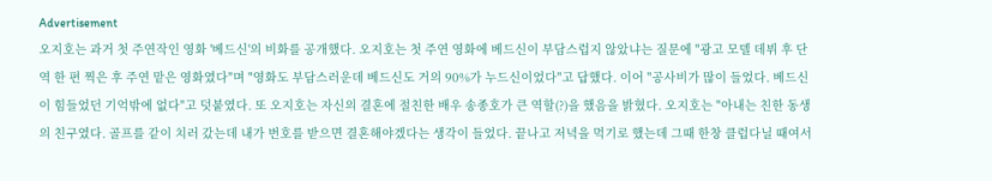Advertisement
오지호는 과거 첫 주연작인 영화 '베드신'의 비화를 공개했다. 오지호는 첫 주연 영화에 베드신이 부담스럽지 않았냐는 질문에 "광고 모델 데뷔 후 단역 한 편 찍은 후 주연 맡은 영화였다"며 "영화도 부담스러운데 베드신도 거의 90%가 누드신이었다"고 답했다. 이어 "공사비가 많이 들었다. 베드신이 힘들었던 기억밖에 없다"고 덧붙였다. 또 오지호는 자신의 결혼에 절친한 배우 송종호가 큰 역할(?)을 했음을 밝혔다. 오지호는 "아내는 친한 동생의 친구였다. 골프를 같이 치러 갔는데 내가 번호를 받으면 결혼해야겠다는 생각이 들었다. 끝나고 저녁을 먹기로 했는데 그때 한창 클럽다닐 때여서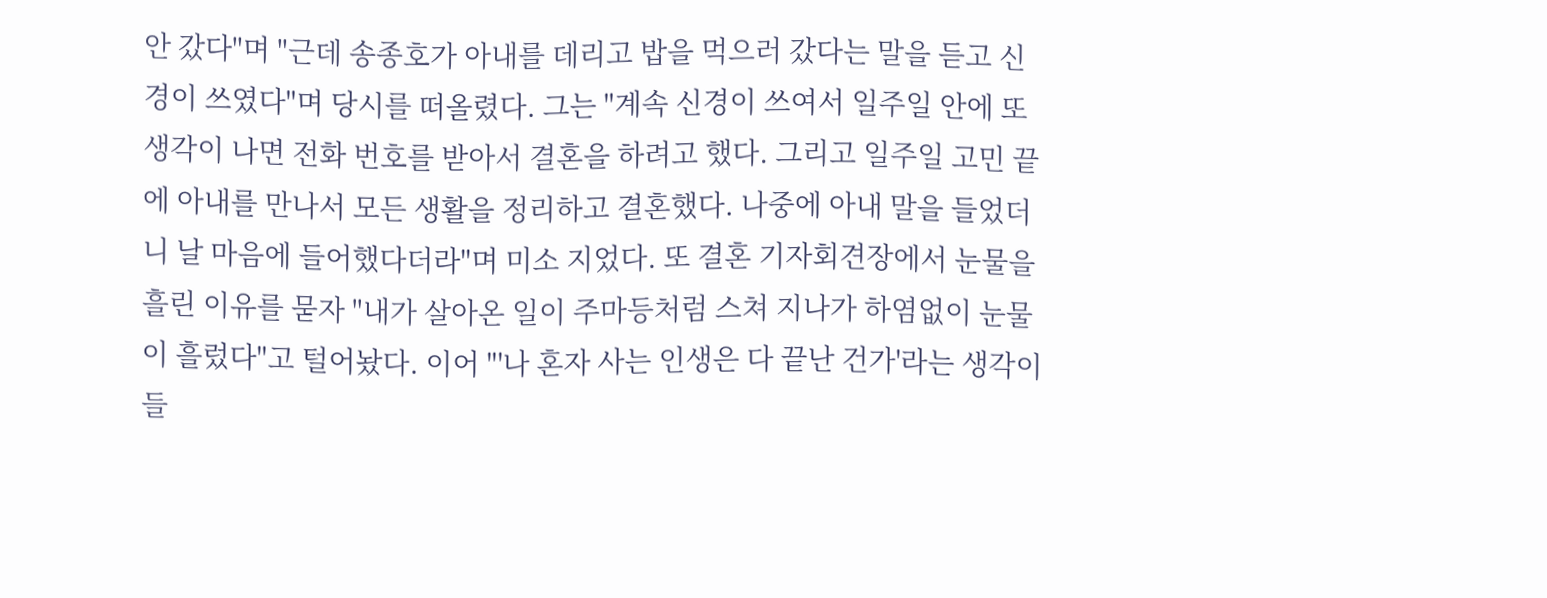안 갔다"며 "근데 송종호가 아내를 데리고 밥을 먹으러 갔다는 말을 듣고 신경이 쓰였다"며 당시를 떠올렸다. 그는 "계속 신경이 쓰여서 일주일 안에 또 생각이 나면 전화 번호를 받아서 결혼을 하려고 했다. 그리고 일주일 고민 끝에 아내를 만나서 모든 생활을 정리하고 결혼했다. 나중에 아내 말을 들었더니 날 마음에 들어했다더라"며 미소 지었다. 또 결혼 기자회견장에서 눈물을 흘린 이유를 묻자 "내가 살아온 일이 주마등처럼 스쳐 지나가 하염없이 눈물이 흘렀다"고 털어놨다. 이어 "'나 혼자 사는 인생은 다 끝난 건가'라는 생각이 들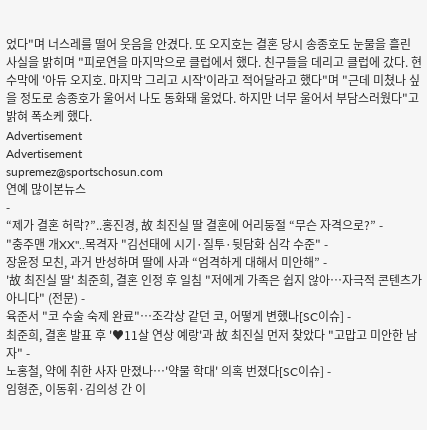었다"며 너스레를 떨어 웃음을 안겼다. 또 오지호는 결혼 당시 송종호도 눈물을 흘린 사실을 밝히며 "피로연을 마지막으로 클럽에서 했다. 친구들을 데리고 클럽에 갔다. 현수막에 '아듀 오지호. 마지막 그리고 시작'이라고 적어달라고 했다"며 "근데 미쳤나 싶을 정도로 송종호가 울어서 나도 동화돼 울었다. 하지만 너무 울어서 부담스러웠다"고 밝혀 폭소케 했다.
Advertisement
Advertisement
supremez@sportschosun.com
연예 많이본뉴스
-
“제가 결혼 허락?”..홍진경, 故 최진실 딸 결혼에 어리둥절 “무슨 자격으로?” -
"충주맨 개XX"..목격자 "김선태에 시기·질투·뒷담화 심각 수준" -
장윤정 모친, 과거 반성하며 딸에 사과 “엄격하게 대해서 미안해” -
'故 최진실 딸' 최준희, 결혼 인정 후 일침 "저에게 가족은 쉽지 않아…자극적 콘텐츠가 아니다" (전문) -
육준서 "코 수술 숙제 완료"…조각상 같던 코, 어떻게 변했나[SC이슈] -
최준희, 결혼 발표 후 '♥11살 연상 예랑'과 故 최진실 먼저 찾았다 "고맙고 미안한 남자" -
노홍철, 약에 취한 사자 만졌나…'약물 학대' 의혹 번졌다[SC이슈] -
임형준, 이동휘·김의성 간 이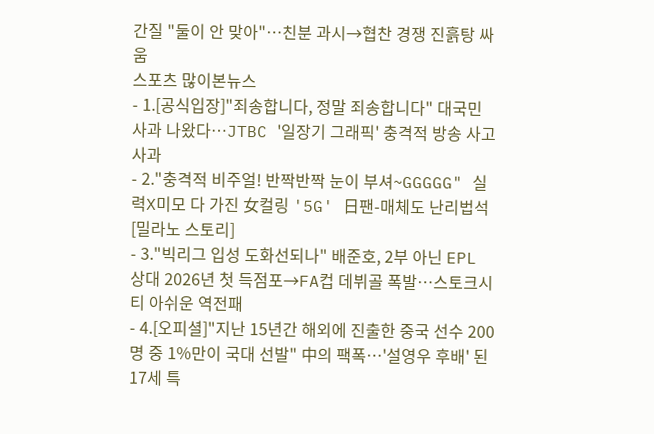간질 "둘이 안 맞아"…친분 과시→협찬 경쟁 진흙탕 싸움
스포츠 많이본뉴스
- 1.[공식입장]"죄송합니다, 정말 죄송합니다" 대국민 사과 나왔다…JTBC '일장기 그래픽' 충격적 방송 사고 사과
- 2."충격적 비주얼! 반짝반짝 눈이 부셔~GGGGG" 실력X미모 다 가진 女컬링 '5G' 日팬-매체도 난리법석[밀라노 스토리]
- 3."빅리그 입성 도화선되나" 배준호, 2부 아닌 EPL 상대 2026년 첫 득점포→FA컵 데뷔골 폭발…스토크시티 아쉬운 역전패
- 4.[오피셜]"지난 15년간 해외에 진출한 중국 선수 200명 중 1%만이 국대 선발" 中의 팩폭…'설영우 후배' 된 17세 특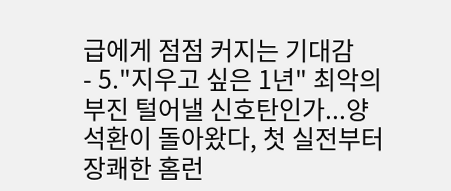급에게 점점 커지는 기대감
- 5."지우고 싶은 1년" 최악의 부진 털어낼 신호탄인가...양석환이 돌아왔다, 첫 실전부터 장쾌한 홈런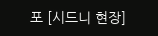포 [시드니 현장]